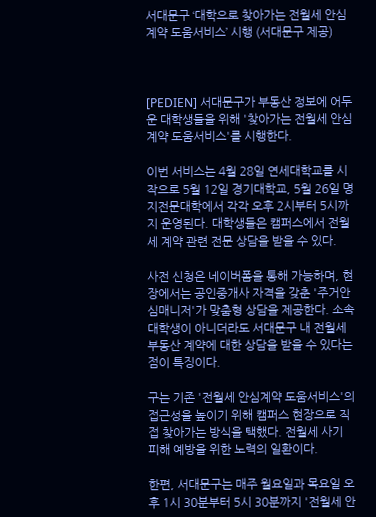서대문구 ‘대학으로 찾아가는 전월세 안심계약 도움서비스’ 시행 (서대문구 제공)



[PEDIEN] 서대문구가 부동산 정보에 어두운 대학생들을 위해 '찾아가는 전월세 안심계약 도움서비스'를 시행한다.

이번 서비스는 4월 28일 연세대학교를 시작으로 5월 12일 경기대학교, 5월 26일 명지전문대학에서 각각 오후 2시부터 5시까지 운영된다. 대학생들은 캠퍼스에서 전월세 계약 관련 전문 상담을 받을 수 있다.

사전 신청은 네이버폼을 통해 가능하며, 현장에서는 공인중개사 자격을 갖춘 '주거안심매니저'가 맞춤형 상담을 제공한다. 소속 대학생이 아니더라도 서대문구 내 전월세 부동산 계약에 대한 상담을 받을 수 있다는 점이 특징이다.

구는 기존 '전월세 안심계약 도움서비스'의 접근성을 높이기 위해 캠퍼스 현장으로 직접 찾아가는 방식을 택했다. 전월세 사기 피해 예방을 위한 노력의 일환이다.

한편, 서대문구는 매주 월요일과 목요일 오후 1시 30분부터 5시 30분까지 '전월세 안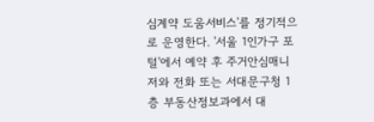심계약 도움서비스'를 정기적으로 운영한다. '서울 1인가구 포털'에서 예약 후 주거안심매니저와 전화 또는 서대문구청 1층 부동산정보과에서 대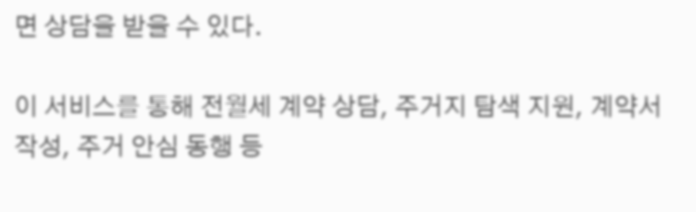면 상담을 받을 수 있다.

이 서비스를 통해 전월세 계약 상담, 주거지 탐색 지원, 계약서 작성, 주거 안심 동행 등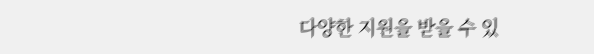다양한 지원을 받을 수 있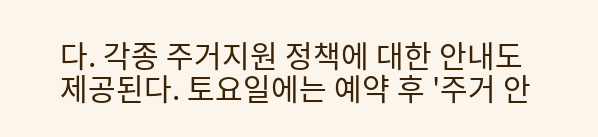다. 각종 주거지원 정책에 대한 안내도 제공된다. 토요일에는 예약 후 '주거 안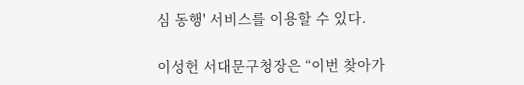심 동행' 서비스를 이용할 수 있다.

이성헌 서대문구청장은 “이번 찾아가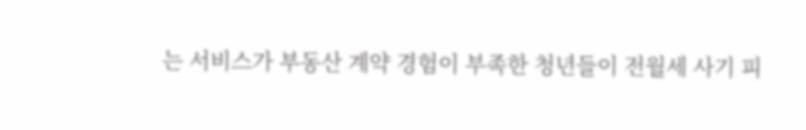는 서비스가 부동산 계약 경험이 부족한 청년들이 전월세 사기 피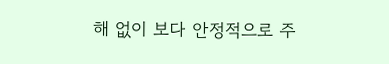해 없이 보다 안정적으로 주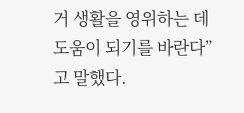거 생활을 영위하는 데 도움이 되기를 바란다”고 말했다.